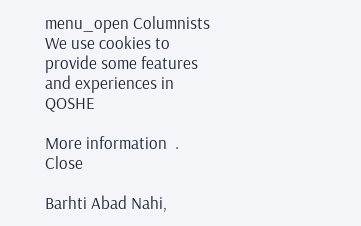menu_open Columnists
We use cookies to provide some features and experiences in QOSHE

More information  .  Close

Barhti Abad Nahi,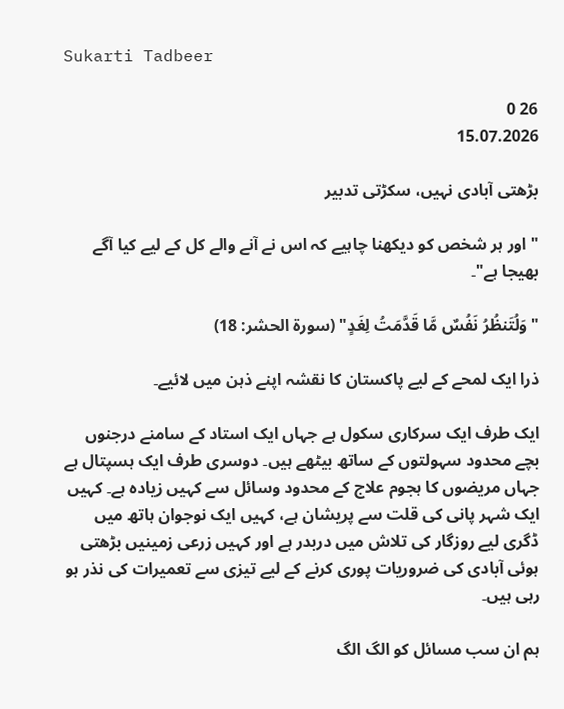Sukarti Tadbeer

26 0
15.07.2026

بڑھتی آبادی نہیں، سکڑتی تدبیر

"اور ہر شخص کو دیکھنا چاہیے کہ اس نے آنے والے کل کے لیے کیا آگے بھیجا ہے"۔

"وَلُتَنظُرُ نَفُسٌ مَّا قَدَّمَتُ لِغَدٍ" (سورۃ الحشر: 18)

ذرا ایک لمحے کے لیے پاکستان کا نقشہ اپنے ذہن میں لائیے۔

ایک طرف ایک سرکاری سکول ہے جہاں ایک استاد کے سامنے درجنوں بچے محدود سہولتوں کے ساتھ بیٹھے ہیں۔ دوسری طرف ایک ہسپتال ہے جہاں مریضوں کا ہجوم علاج کے محدود وسائل سے کہیں زیادہ ہے۔ کہیں ایک شہر پانی کی قلت سے پریشان ہے، کہیں ایک نوجوان ہاتھ میں ڈگری لیے روزگار کی تلاش میں دربدر ہے اور کہیں زرعی زمینیں بڑھتی ہوئی آبادی کی ضروریات پوری کرنے کے لیے تیزی سے تعمیرات کی نذر ہو رہی ہیں۔

ہم ان سب مسائل کو الگ الگ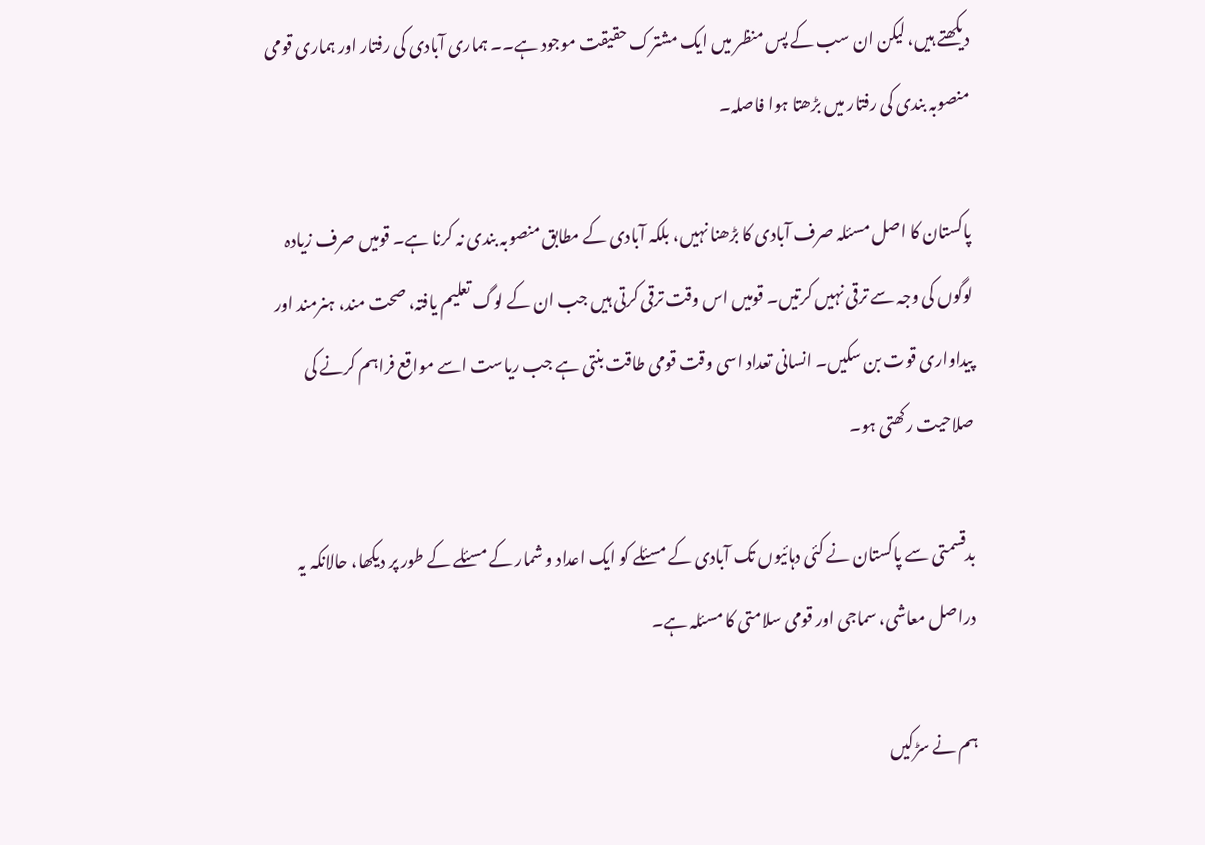دیکھتے ہیں، لیکن ان سب کے پس منظر میں ایک مشترک حقیقت موجود ہے۔۔ ہماری آبادی کی رفتار اور ہماری قومی منصوبہ بندی کی رفتار میں بڑھتا ہوا فاصلہ۔

پاکستان کا اصل مسئلہ صرف آبادی کا بڑھنا نہیں، بلکہ آبادی کے مطابق منصوبہ بندی نہ کرنا ہے۔ قومیں صرف زیادہ لوگوں کی وجہ سے ترقی نہیں کرتیں۔ قومیں اس وقت ترقی کرتی ہیں جب ان کے لوگ تعلیم یافتہ، صحت مند، ہنرمند اور پیداواری قوت بن سکیں۔ انسانی تعداد اسی وقت قومی طاقت بنتی ہے جب ریاست اسے مواقع فراہم کرنے کی صلاحیت رکھتی ہو۔

بدقسمتی سے پاکستان نے کئی دہائیوں تک آبادی کے مسئلے کو ایک اعداد و شمار کے مسئلے کے طور پر دیکھا، حالانکہ یہ دراصل معاشی، سماجی اور قومی سلامتی کا مسئلہ ہے۔

ہم نے سڑکیں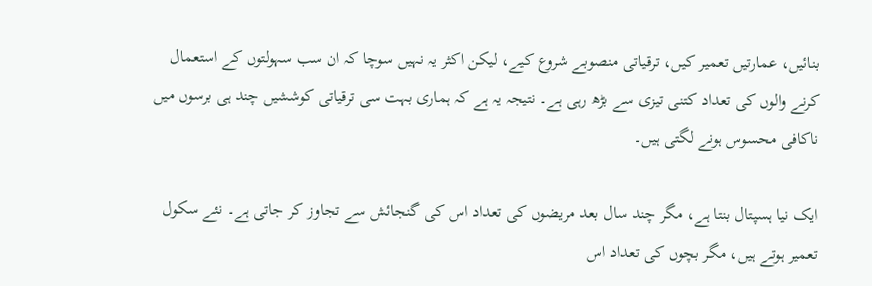بنائیں، عمارتیں تعمیر کیں، ترقیاتی منصوبے شروع کیے، لیکن اکثر یہ نہیں سوچا کہ ان سب سہولتوں کے استعمال کرنے والوں کی تعداد کتنی تیزی سے بڑھ رہی ہے۔ نتیجہ یہ ہے کہ ہماری بہت سی ترقیاتی کوششیں چند ہی برسوں میں ناکافی محسوس ہونے لگتی ہیں۔

ایک نیا ہسپتال بنتا ہے، مگر چند سال بعد مریضوں کی تعداد اس کی گنجائش سے تجاوز کر جاتی ہے۔ نئے سکول تعمیر ہوتے ہیں، مگر بچوں کی تعداد اس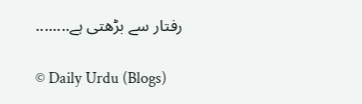رفتار سے بڑھتی ہے........

© Daily Urdu (Blogs)